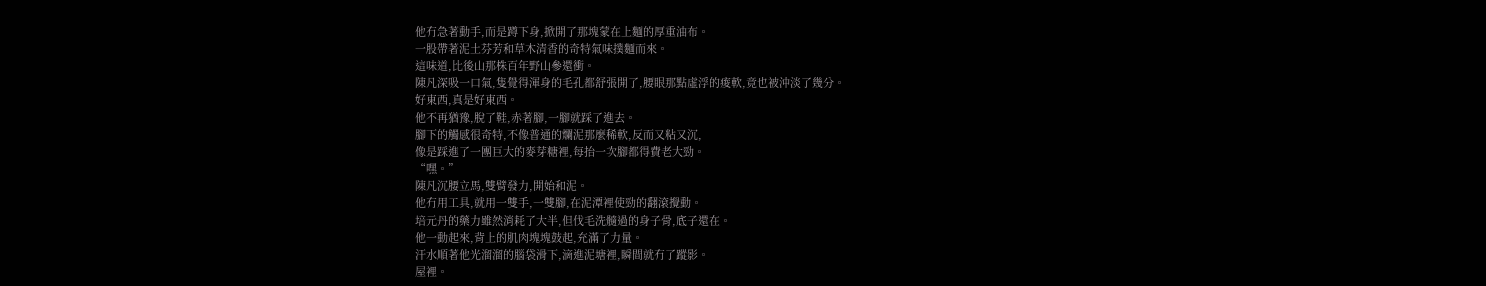他冇急著動手,而是蹲下身,掀開了那塊蒙在上麵的厚重油布。
一股帶著泥土芬芳和草木清香的奇特氣味撲麵而來。
這味道,比後山那株百年野山參還衝。
陳凡深吸一口氣,隻覺得渾身的毛孔都舒張開了,腰眼那點虛浮的痠軟,竟也被沖淡了幾分。
好東西,真是好東西。
他不再猶豫,脫了鞋,赤著腳,一腳就踩了進去。
腳下的觸感很奇特,不像普通的爛泥那麼稀軟,反而又粘又沉,
像是踩進了一團巨大的麥芽糖裡,每抬一次腳都得費老大勁。
“嘿。”
陳凡沉腰立馬,雙臂發力,開始和泥。
他冇用工具,就用一雙手,一雙腳,在泥潭裡使勁的翻滾攪動。
培元丹的藥力雖然消耗了大半,但伐毛洗髓過的身子骨,底子還在。
他一動起來,背上的肌肉塊塊鼓起,充滿了力量。
汗水順著他光溜溜的腦袋滑下,滴進泥塘裡,瞬間就冇了蹤影。
屋裡。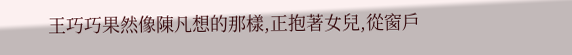王巧巧果然像陳凡想的那樣,正抱著女兒,從窗戶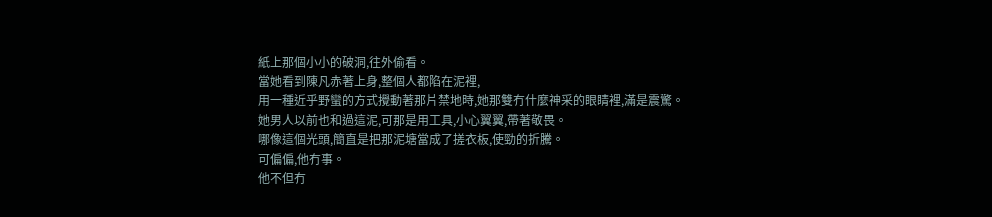紙上那個小小的破洞,往外偷看。
當她看到陳凡赤著上身,整個人都陷在泥裡,
用一種近乎野蠻的方式攪動著那片禁地時,她那雙冇什麼神采的眼睛裡,滿是震驚。
她男人以前也和過這泥,可那是用工具,小心翼翼,帶著敬畏。
哪像這個光頭,簡直是把那泥塘當成了搓衣板,使勁的折騰。
可偏偏,他冇事。
他不但冇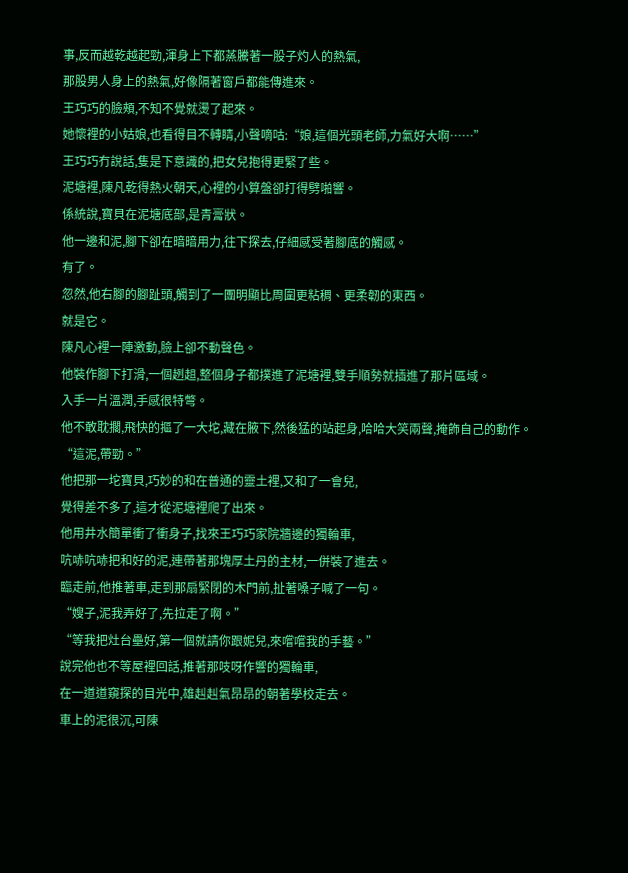事,反而越乾越起勁,渾身上下都蒸騰著一股子灼人的熱氣,
那股男人身上的熱氣,好像隔著窗戶都能傳進來。
王巧巧的臉頰,不知不覺就燙了起來。
她懷裡的小姑娘,也看得目不轉睛,小聲嘀咕:“娘,這個光頭老師,力氣好大啊……”
王巧巧冇說話,隻是下意識的,把女兒抱得更緊了些。
泥塘裡,陳凡乾得熱火朝天,心裡的小算盤卻打得劈啪響。
係統說,寶貝在泥塘底部,是青膏狀。
他一邊和泥,腳下卻在暗暗用力,往下探去,仔細感受著腳底的觸感。
有了。
忽然,他右腳的腳趾頭,觸到了一團明顯比周圍更粘稠、更柔韌的東西。
就是它。
陳凡心裡一陣激動,臉上卻不動聲色。
他裝作腳下打滑,一個趔趄,整個身子都撲進了泥塘裡,雙手順勢就插進了那片區域。
入手一片溫潤,手感很特彆。
他不敢耽擱,飛快的摳了一大坨,藏在腋下,然後猛的站起身,哈哈大笑兩聲,掩飾自己的動作。
“這泥,帶勁。”
他把那一坨寶貝,巧妙的和在普通的靈土裡,又和了一會兒,
覺得差不多了,這才從泥塘裡爬了出來。
他用井水簡單衝了衝身子,找來王巧巧家院牆邊的獨輪車,
吭哧吭哧把和好的泥,連帶著那塊厚土丹的主材,一併裝了進去。
臨走前,他推著車,走到那扇緊閉的木門前,扯著嗓子喊了一句。
“嫂子,泥我弄好了,先拉走了啊。”
“等我把灶台壘好,第一個就請你跟妮兒,來嚐嚐我的手藝。”
說完他也不等屋裡回話,推著那吱呀作響的獨輪車,
在一道道窺探的目光中,雄赳赳氣昂昂的朝著學校走去。
車上的泥很沉,可陳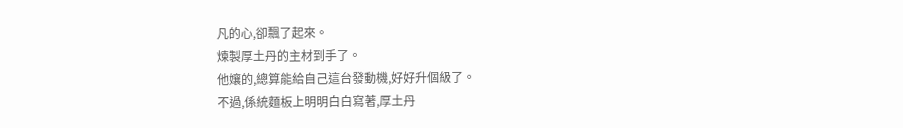凡的心,卻飄了起來。
煉製厚土丹的主材到手了。
他孃的,總算能給自己這台發動機,好好升個級了。
不過,係統麵板上明明白白寫著,厚土丹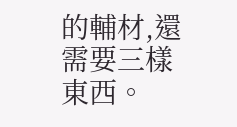的輔材,還需要三樣東西。